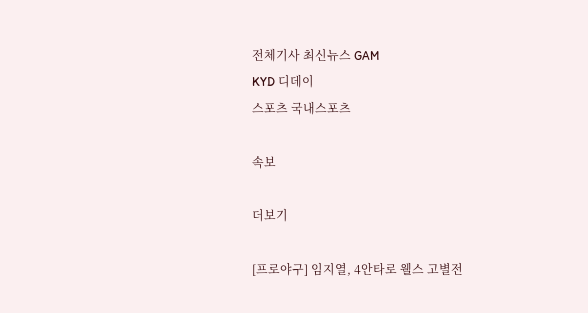전체기사 최신뉴스 GAM
KYD 디데이
스포츠 국내스포츠

속보

더보기

[프로야구] 임지열, 4안타로 웰스 고별전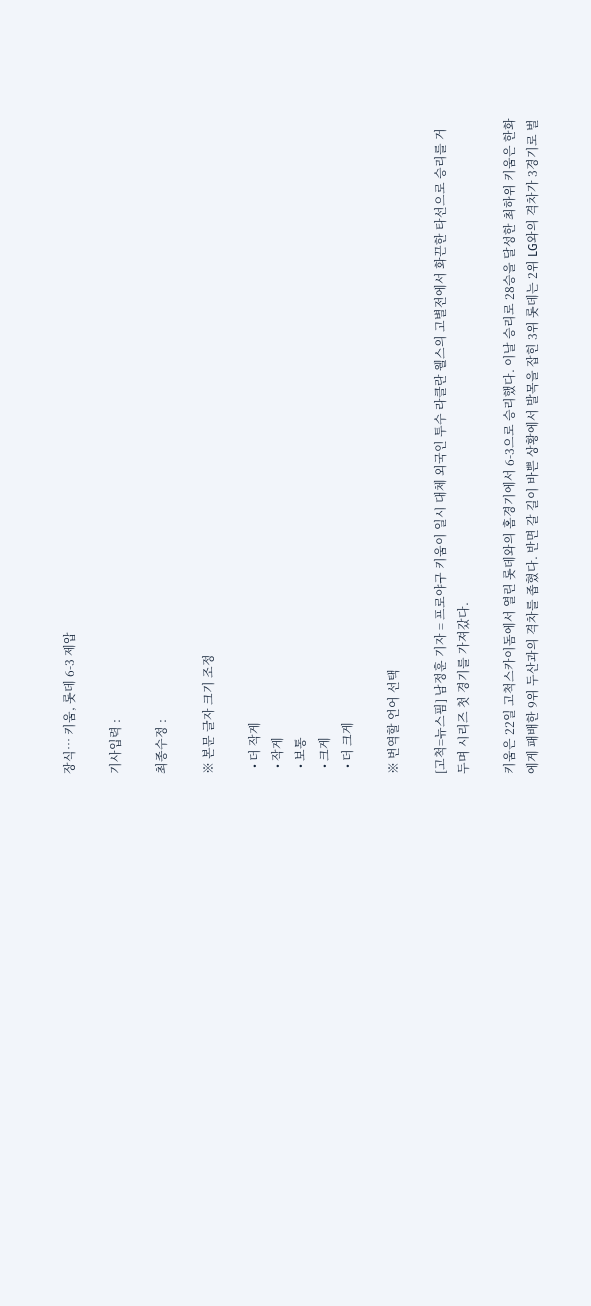장식… 키움, 롯데 6-3 제압

기사입력 :

최종수정 :

※ 본문 글자 크기 조정

  • 더 작게
  • 작게
  • 보통
  • 크게
  • 더 크게

※ 번역할 언어 선택

[고척=뉴스핌] 남정훈 기자 = 프로야구 키움이 일시 대체 외국인 투수 라클란 웰스의 고별전에서 화끈한 타선으로 승리를 거두며 시리즈 첫 경기를 가져갔다.

키움은 22일 고척스카이돔에서 열린 롯데와의 홈경기에서 6-3으로 승리했다. 이날 승리로 28승을 달성한 최하위 키움은 한화에게 패배한 9위 두산과의 격차를 좁혔다. 반면 갈 길이 바쁜 상황에서 발목을 잡힌 3위 롯데는 2위 LG와의 격차가 3경기로 벌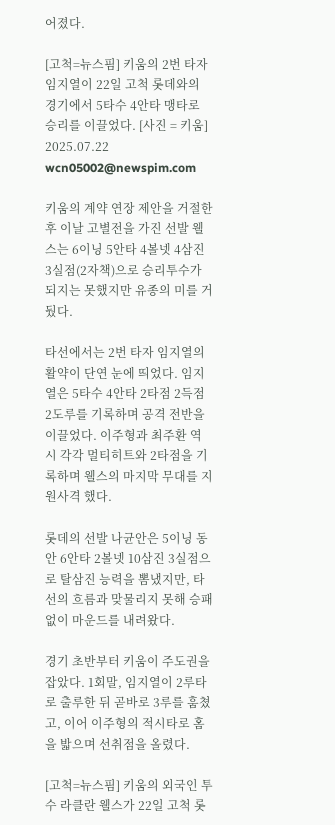어졌다.

[고척=뉴스핌] 키움의 2번 타자 임지열이 22일 고척 롯데와의 경기에서 5타수 4안타 맹타로 승리를 이끌었다. [사진 = 키움] 2025.07.22 wcn05002@newspim.com

키움의 계약 연장 제안을 거절한 후 이날 고별전을 가진 선발 웰스는 6이닝 5안타 4볼넷 4삼진 3실점(2자책)으로 승리투수가 되지는 못했지만 유종의 미를 거뒀다.

타선에서는 2번 타자 임지열의 활약이 단연 눈에 띄었다. 임지열은 5타수 4안타 2타점 2득점 2도루를 기록하며 공격 전반을 이끌었다. 이주형과 최주환 역시 각각 멀티히트와 2타점을 기록하며 웰스의 마지막 무대를 지원사격 했다.

롯데의 선발 나균안은 5이닝 동안 6안타 2볼넷 10삼진 3실점으로 탈삼진 능력을 뽐냈지만, 타선의 흐름과 맞물리지 못해 승패 없이 마운드를 내려왔다.

경기 초반부터 키움이 주도권을 잡았다. 1회말, 임지열이 2루타로 출루한 뒤 곧바로 3루를 훔쳤고, 이어 이주형의 적시타로 홈을 밟으며 선취점을 올렸다.

[고척=뉴스핌] 키움의 외국인 투수 라클란 웰스가 22일 고척 롯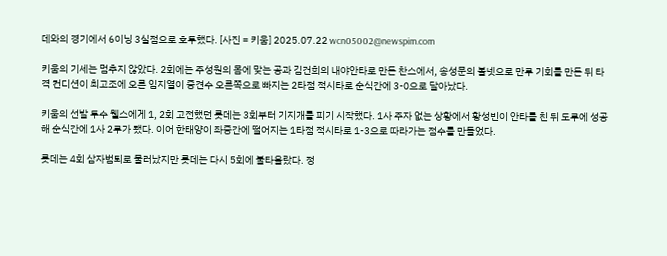데와의 경기에서 6이닝 3실점으로 호투했다. [사진 = 키움] 2025.07.22 wcn05002@newspim.com

키움의 기세는 멈추지 않았다. 2회에는 주성원의 몸에 맞는 공과 김건희의 내야안타로 만든 찬스에서, 송성문의 볼넷으로 만루 기회를 만든 뒤 타격 컨디션이 최고조에 오른 임지열이 중견수 오른쪽으로 빠지는 2타점 적시타로 순식간에 3-0으로 달아났다.

키움의 선발 투수 웰스에게 1, 2회 고전했던 롯데는 3회부터 기지개를 피기 시작했다. 1사 주자 없는 상황에서 황성빈이 안타를 친 뒤 도루에 성공해 순식간에 1사 2루가 됐다. 이어 한태양이 좌중간에 떨어지는 1타점 적시타로 1-3으로 따라가는 점수를 만들었다.

롯데는 4회 삼자범퇴로 물러났지만 롯데는 다시 5회에 불타올랐다. 정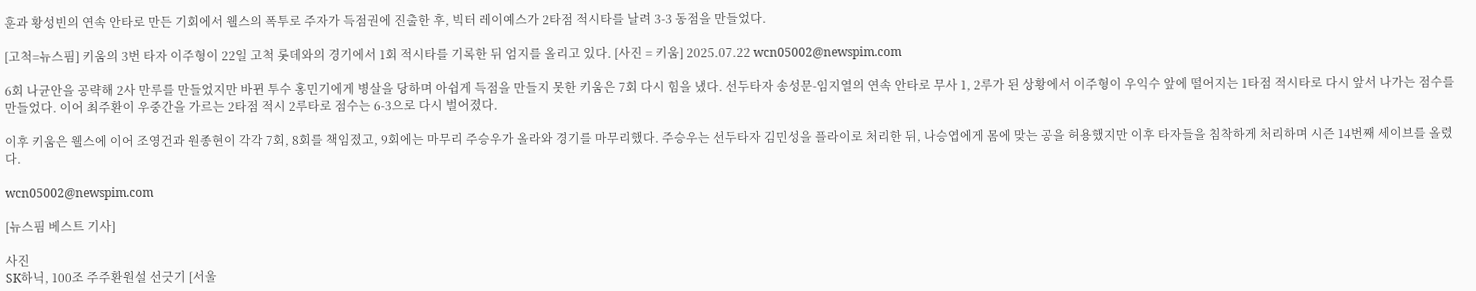훈과 황성빈의 연속 안타로 만든 기회에서 웰스의 폭투로 주자가 득점권에 진출한 후, 빅터 레이예스가 2타점 적시타를 날려 3-3 동점을 만들었다.

[고척=뉴스핌] 키움의 3번 타자 이주형이 22일 고척 롯데와의 경기에서 1회 적시타를 기록한 뒤 엄지를 올리고 있다. [사진 = 키움] 2025.07.22 wcn05002@newspim.com

6회 나균안을 공략해 2사 만루를 만들었지만 바뀐 투수 홍민기에게 병살을 당하며 아쉽게 득점을 만들지 못한 키움은 7회 다시 힘을 냈다. 선두타자 송성문-임지열의 연속 안타로 무사 1, 2루가 된 상황에서 이주형이 우익수 앞에 떨어지는 1타점 적시타로 다시 앞서 나가는 점수를 만들었다. 이어 최주환이 우중간을 가르는 2타점 적시 2루타로 점수는 6-3으로 다시 벌어졌다.

이후 키움은 웰스에 이어 조영건과 원종현이 각각 7회, 8회를 책임졌고, 9회에는 마무리 주승우가 올라와 경기를 마무리했다. 주승우는 선두타자 김민성을 플라이로 처리한 뒤, 나승엽에게 몸에 맞는 공을 허용했지만 이후 타자들을 침착하게 처리하며 시즌 14번째 세이브를 올렸다.

wcn05002@newspim.com

[뉴스핌 베스트 기사]

사진
SK하닉, 100조 주주환원설 선긋기 [서울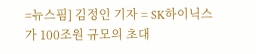=뉴스핌] 김정인 기자 = SK하이닉스가 100조원 규모의 초대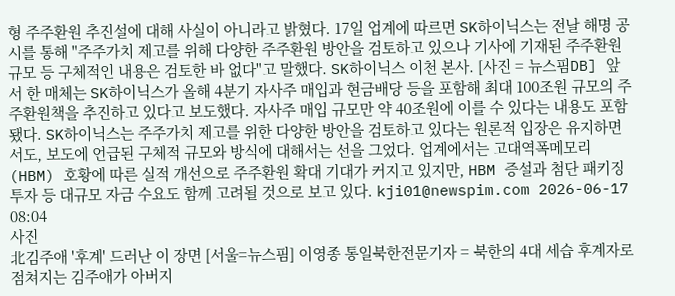형 주주환원 추진설에 대해 사실이 아니라고 밝혔다. 17일 업계에 따르면 SK하이닉스는 전날 해명 공시를 통해 "주주가치 제고를 위해 다양한 주주환원 방안을 검토하고 있으나 기사에 기재된 주주환원 규모 등 구체적인 내용은 검토한 바 없다"고 말했다. SK하이닉스 이천 본사. [사진 = 뉴스핌DB] 앞서 한 매체는 SK하이닉스가 올해 4분기 자사주 매입과 현금배당 등을 포함해 최대 100조원 규모의 주주환원책을 추진하고 있다고 보도했다. 자사주 매입 규모만 약 40조원에 이를 수 있다는 내용도 포함됐다. SK하이닉스는 주주가치 제고를 위한 다양한 방안을 검토하고 있다는 원론적 입장은 유지하면서도, 보도에 언급된 구체적 규모와 방식에 대해서는 선을 그었다. 업계에서는 고대역폭메모리(HBM) 호황에 따른 실적 개선으로 주주환원 확대 기대가 커지고 있지만, HBM 증설과 첨단 패키징 투자 등 대규모 자금 수요도 함께 고려될 것으로 보고 있다. kji01@newspim.com 2026-06-17 08:04
사진
北김주애 '후계' 드러난 이 장면 [서울=뉴스핌] 이영종 통일북한전문기자 = 북한의 4대 세습 후계자로 점쳐지는 김주애가 아버지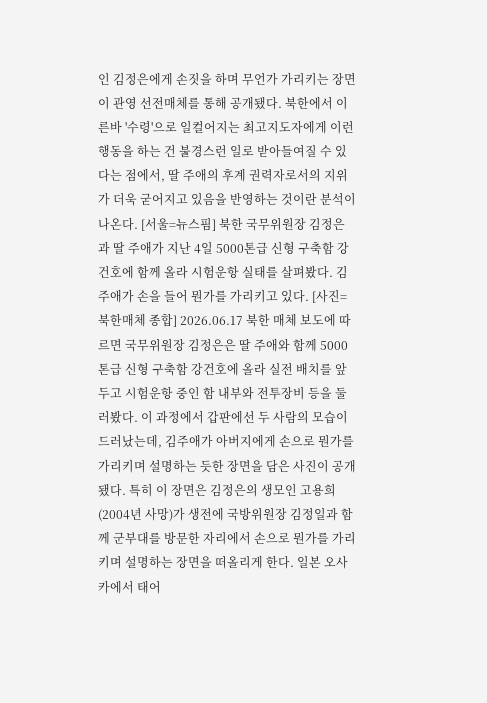인 김정은에게 손짓을 하며 무언가 가리키는 장면이 관영 선전매체를 통해 공개됐다. 북한에서 이른바 '수령'으로 일컬어지는 최고지도자에게 이런 행동을 하는 건 불경스런 일로 받아들여질 수 있다는 점에서, 딸 주애의 후계 권력자로서의 지위가 더욱 굳어지고 있음을 반영하는 것이란 분석이 나온다. [서울=뉴스핌] 북한 국무위원장 김정은과 딸 주애가 지난 4일 5000톤급 신형 구축함 강건호에 함께 올라 시험운항 실태를 살펴봤다. 김주애가 손을 들어 뭔가를 가리키고 있다. [사진=북한매체 종합] 2026.06.17 북한 매체 보도에 따르면 국무위원장 김정은은 딸 주애와 함께 5000톤급 신형 구축함 강건호에 올라 실전 배치를 앞두고 시험운항 중인 함 내부와 전투장비 등을 둘러봤다. 이 과정에서 갑판에선 두 사람의 모습이 드러났는데, 김주애가 아버지에게 손으로 뭔가를 가리키며 설명하는 듯한 장면을 담은 사진이 공개됐다. 특히 이 장면은 김정은의 생모인 고용희(2004년 사망)가 생전에 국방위원장 김정일과 함께 군부대를 방문한 자리에서 손으로 뭔가를 가리키며 설명하는 장면을 떠올리게 한다. 일본 오사카에서 태어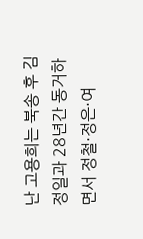난 고용희는 북송 후 김정일과 28년간 동거하면서 정철·정은·여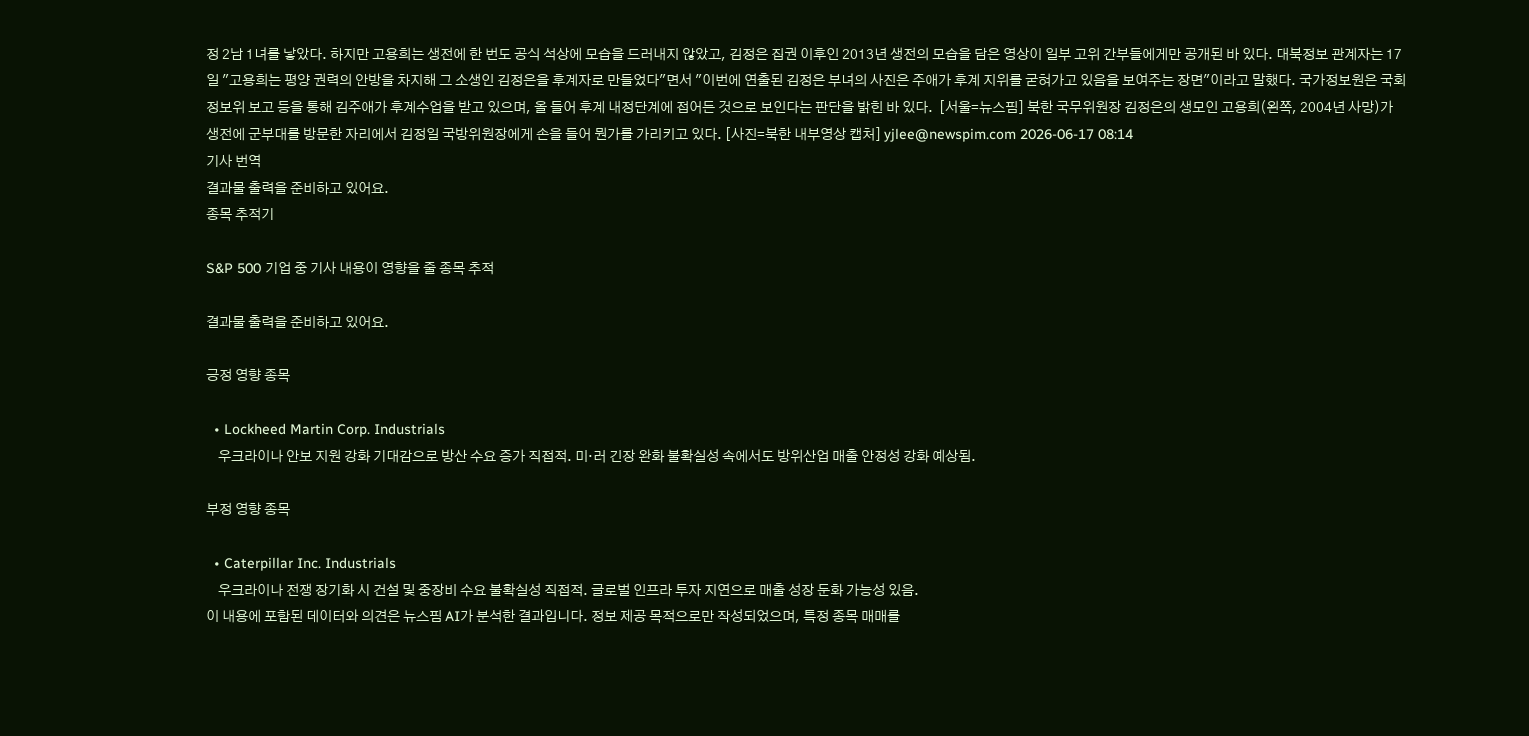정 2남 1녀를 낳았다. 하지만 고용희는 생전에 한 번도 공식 석상에 모습을 드러내지 않았고, 김정은 집권 이후인 2013년 생전의 모습을 담은 영상이 일부 고위 간부들에게만 공개된 바 있다. 대북정보 관계자는 17일 "고용희는 평양 권력의 안방을 차지해 그 소생인 김정은을 후계자로 만들었다"면서 "이번에 연출된 김정은 부녀의 사진은 주애가 후계 지위를 굳혀가고 있음을 보여주는 장면"이라고 말했다. 국가정보원은 국회 정보위 보고 등을 통해 김주애가 후계수업을 받고 있으며, 올 들어 후계 내정단계에 접어든 것으로 보인다는 판단을 밝힌 바 있다.  [서울=뉴스핌] 북한 국무위원장 김정은의 생모인 고용희(왼쪽, 2004년 사망)가 생전에 군부대를 방문한 자리에서 김정일 국방위원장에게 손을 들어 뭔가를 가리키고 있다. [사진=북한 내부영상 캡처] yjlee@newspim.com 2026-06-17 08:14
기사 번역
결과물 출력을 준비하고 있어요.
종목 추적기

S&P 500 기업 중 기사 내용이 영향을 줄 종목 추적

결과물 출력을 준비하고 있어요.

긍정 영향 종목

  • Lockheed Martin Corp. Industrials
    우크라이나 안보 지원 강화 기대감으로 방산 수요 증가 직접적. 미·러 긴장 완화 불확실성 속에서도 방위산업 매출 안정성 강화 예상됨.

부정 영향 종목

  • Caterpillar Inc. Industrials
    우크라이나 전쟁 장기화 시 건설 및 중장비 수요 불확실성 직접적. 글로벌 인프라 투자 지연으로 매출 성장 둔화 가능성 있음.
이 내용에 포함된 데이터와 의견은 뉴스핌 AI가 분석한 결과입니다. 정보 제공 목적으로만 작성되었으며, 특정 종목 매매를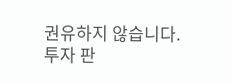권유하지 않습니다. 투자 판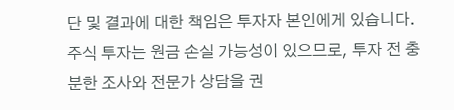단 및 결과에 대한 책임은 투자자 본인에게 있습니다. 주식 투자는 원금 손실 가능성이 있으므로, 투자 전 충분한 조사와 전문가 상담을 권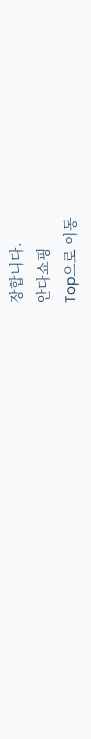장합니다.
안다쇼핑
Top으로 이동